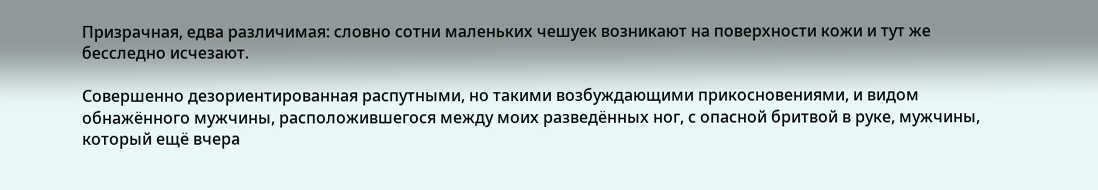Призрачная, едва различимая: словно сотни маленьких чешуек возникают на поверхности кожи и тут же бесследно исчезают.

Совершенно дезориентированная распутными, но такими возбуждающими прикосновениями, и видом обнажённого мужчины, расположившегося между моих разведённых ног, с опасной бритвой в руке, мужчины, который ещё вчера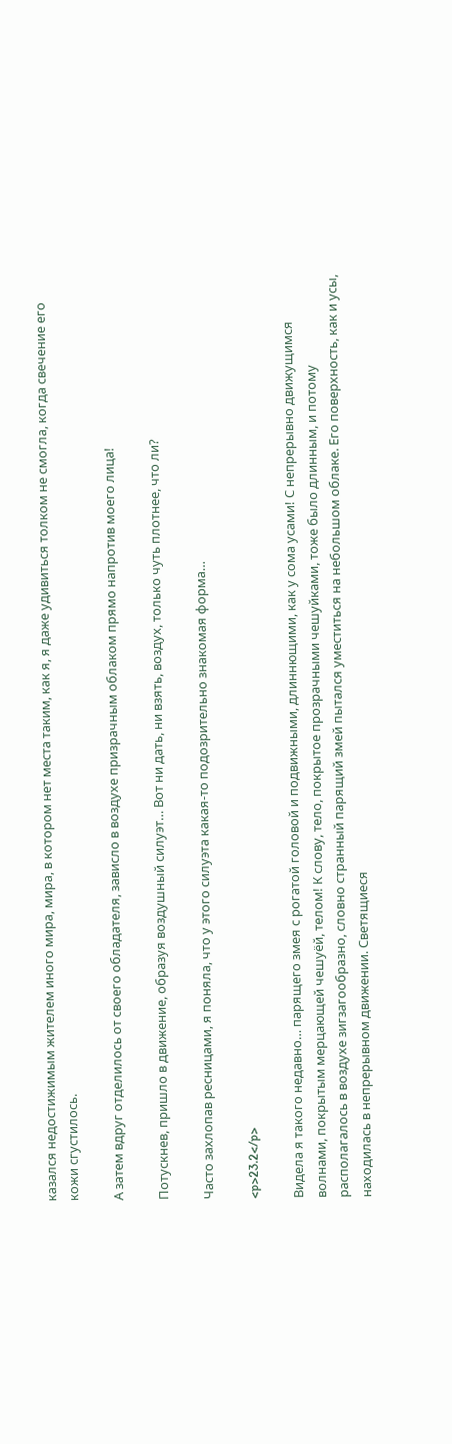казался недостижимым жителем иного мира, мира, в котором нет места таким, как я, я даже удивиться толком не смогла, когда свечение его кожи сгустилось.

А затем вдруг отделилось от своего обладателя, зависло в воздухе призрачным облаком прямо напротив моего лица!

Потускнев, пришло в движение, образуя воздушный силуэт… Вот ни дать, ни взять, воздух, только чуть плотнее, что ли?

Часто захлопав ресницами, я поняла, что у этого силуэта какая-то подозрительно знакомая форма…

<p>23.2</p>

Видела я такого недавно… парящего змея с рогатой головой и подвижными, длиннющими, как у сома усами! С непрерывно движущимся волнами, покрытым мерцающей чешуёй, телом! К слову, тело, покрытое прозрачными чешуйками, тоже было длинным, и потому располагалось в воздухе зигзагообразно, словно странный парящий змей пытался уместиться на небольшом облаке. Его поверхность, как и усы, находилась в непрерывном движении. Светящиеся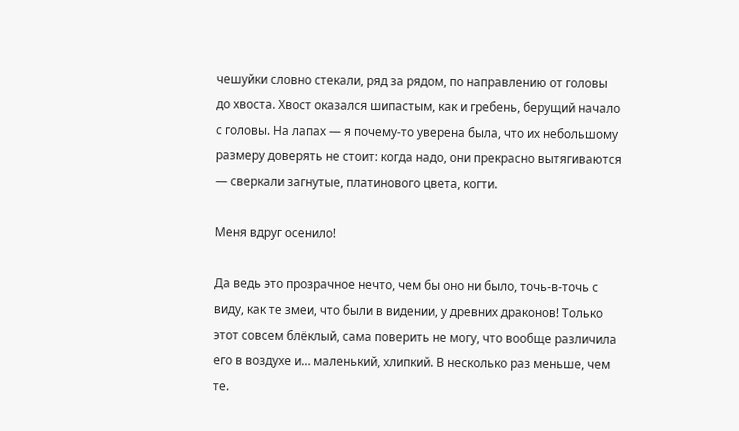чешуйки словно стекали, ряд за рядом, по направлению от головы до хвоста. Хвост оказался шипастым, как и гребень, берущий начало с головы. На лапах — я почему-то уверена была, что их небольшому размеру доверять не стоит: когда надо, они прекрасно вытягиваются — сверкали загнутые, платинового цвета, когти.

Меня вдруг осенило!

Да ведь это прозрачное нечто, чем бы оно ни было, точь-в-точь с виду, как те змеи, что были в видении, у древних драконов! Только этот совсем блёклый, сама поверить не могу, что вообще различила его в воздухе и… маленький, хлипкий. В несколько раз меньше, чем те.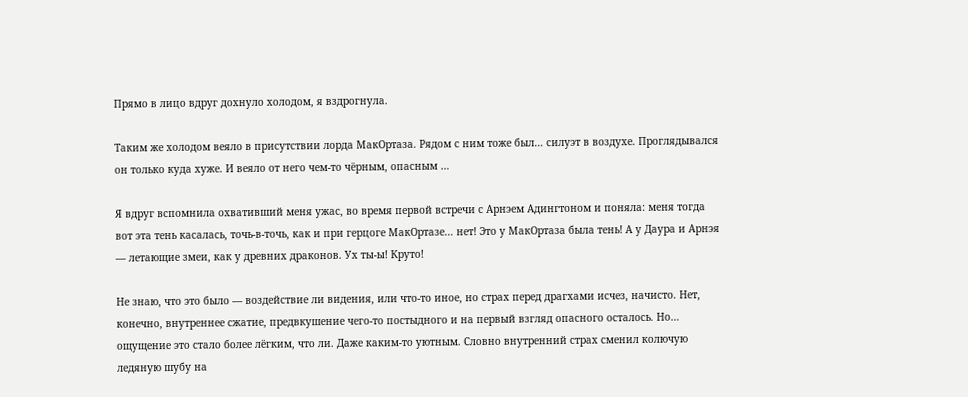Прямо в лицо вдруг дохнуло холодом, я вздрогнула.

Таким же холодом веяло в присутствии лорда МакОртаза. Рядом с ним тоже был… силуэт в воздухе. Проглядывался он только куда хуже. И веяло от него чем-то чёрным, опасным …

Я вдруг вспомнила охвативший меня ужас, во время первой встречи с Арнэем Адингтоном и поняла: меня тогда вот эта тень касалась, точь-в-точь, как и при герцоге МакОртазе… нет! Это у МакОртаза была тень! А у Даура и Арнэя — летающие змеи, как у древних драконов. Ух ты-ы! Круто!

Не знаю, что это было — воздействие ли видения, или что-то иное, но страх перед драгхами исчез, начисто. Нет, конечно, внутреннее сжатие, предвкушение чего-то постыдного и на первый взгляд опасного осталось. Но… ощущение это стало более лёгким, что ли. Даже каким-то уютным. Словно внутренний страх сменил колючую ледяную шубу на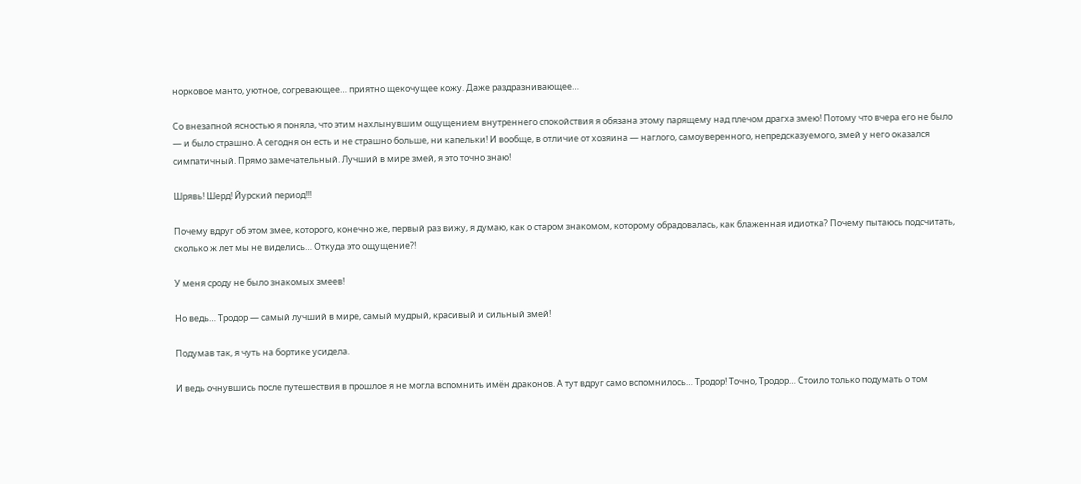норковое манто, уютное, согревающее… приятно щекочущее кожу. Даже раздразнивающее…

Со внезапной ясностью я поняла, что этим нахлынувшим ощущением внутреннего спокойствия я обязана этому парящему над плечом драгха змею! Потому что вчера его не было — и было страшно. А сегодня он есть и не страшно больше, ни капельки! И вообще, в отличие от хозяина — наглого, самоуверенного, непредсказуемого, змей у него оказался симпатичный. Прямо замечательный. Лучший в мире змей, я это точно знаю!

Шрявь! Шерд! Йурский период!!!

Почему вдруг об этом змее, которого, конечно же, первый раз вижу, я думаю, как о старом знакомом, которому обрадовалась, как блаженная идиотка? Почему пытаюсь подсчитать, сколько ж лет мы не виделись… Откуда это ощущение?!

У меня сроду не было знакомых змеев!

Но ведь… Тродор — самый лучший в мире, самый мудрый, красивый и сильный змей!

Подумав так, я чуть на бортике усидела.

И ведь очнувшись после путешествия в прошлое я не могла вспомнить имён драконов. А тут вдруг само вспомнилось… Тродор! Точно, Тродор… Стоило только подумать о том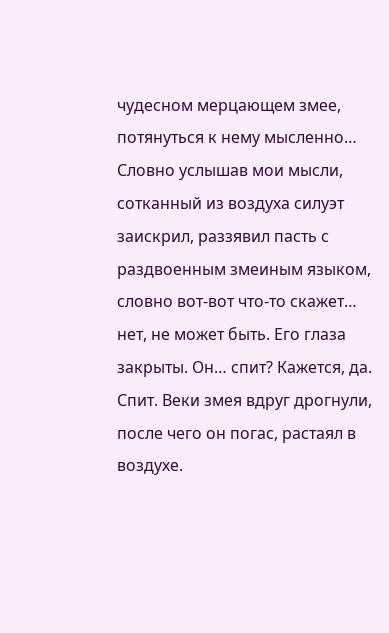чудесном мерцающем змее, потянуться к нему мысленно… Словно услышав мои мысли, сотканный из воздуха силуэт заискрил, раззявил пасть с раздвоенным змеиным языком, словно вот-вот что-то скажет… нет, не может быть. Его глаза закрыты. Он… спит? Кажется, да. Спит. Веки змея вдруг дрогнули, после чего он погас, растаял в воздухе.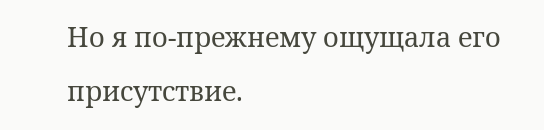Но я по-прежнему ощущала его присутствие.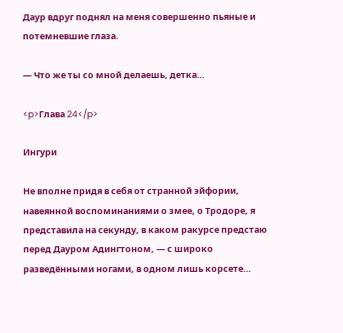Даур вдруг поднял на меня совершенно пьяные и потемневшие глаза.

— Что же ты со мной делаешь, детка…

<p>Глава 24</p>

Ингури

Не вполне придя в себя от странной эйфории, навеянной воспоминаниями о змее, о Тродоре, я представила на секунду, в каком ракурсе предстаю перед Дауром Адингтоном, — с широко разведёнными ногами, в одном лишь корсете…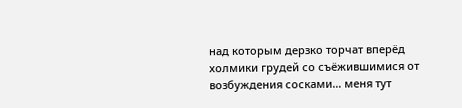над которым дерзко торчат вперёд холмики грудей со съёжившимися от возбуждения сосками… меня тут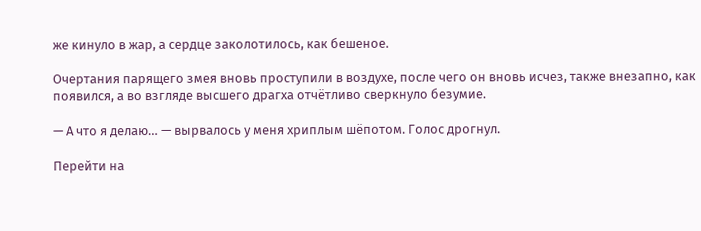же кинуло в жар, а сердце заколотилось, как бешеное.

Очертания парящего змея вновь проступили в воздухе, после чего он вновь исчез, также внезапно, как появился, а во взгляде высшего драгха отчётливо сверкнуло безумие.

— А что я делаю… — вырвалось у меня хриплым шёпотом. Голос дрогнул.

Перейти на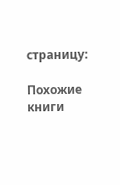страницу:

Похожие книги